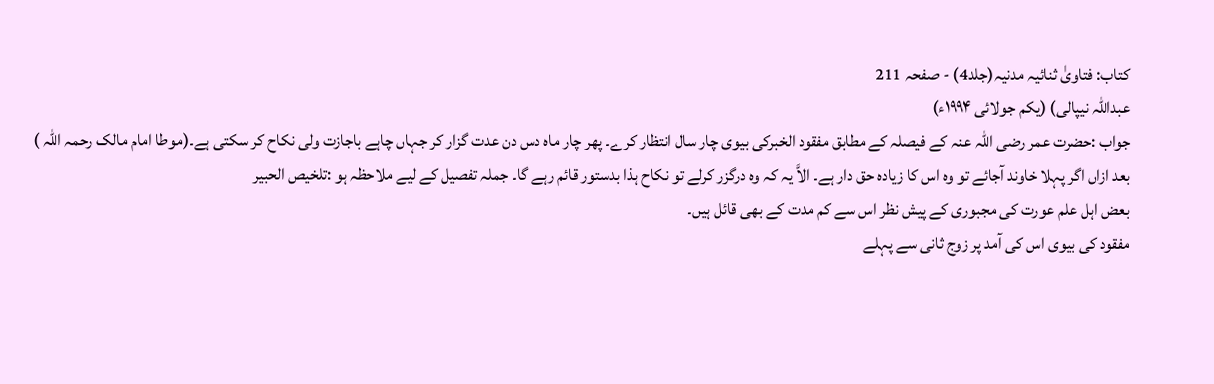کتاب: فتاویٰ ثنائیہ مدنیہ(جلد4) - صفحہ 211
عبداللہ نیپالی) (یکم جولائی ۱۹۹۴ء)
جواب :حضرت عمر رضی اللہ عنہ کے فیصلہ کے مطابق مفقود الخبرکی بیوی چار سال انتظار کرے۔ پھر چار ماہ دس دن عدت گزار کر جہاں چاہے باجازت ولی نکاح کر سکتی ہے۔(موطا امام مالک رحمہ اللہ )
بعد ازاں اگر پہلا خاوند آجائے تو وہ اس کا زیادہ حق دار ہے۔ الاَّ یہ کہ وہ درگزر کرلے تو نکاح ہذا بدستور قائم رہے گا۔ جملہ تفصیل کے لیے ملاحظہ ہو :تلخیص الحبیر
بعض اہل علم عورت کی مجبوری کے پیش نظر اس سے کم مدت کے بھی قائل ہیں۔
مفقود کی بیوی اس کی آمد پر زوج ثانی سے پہلے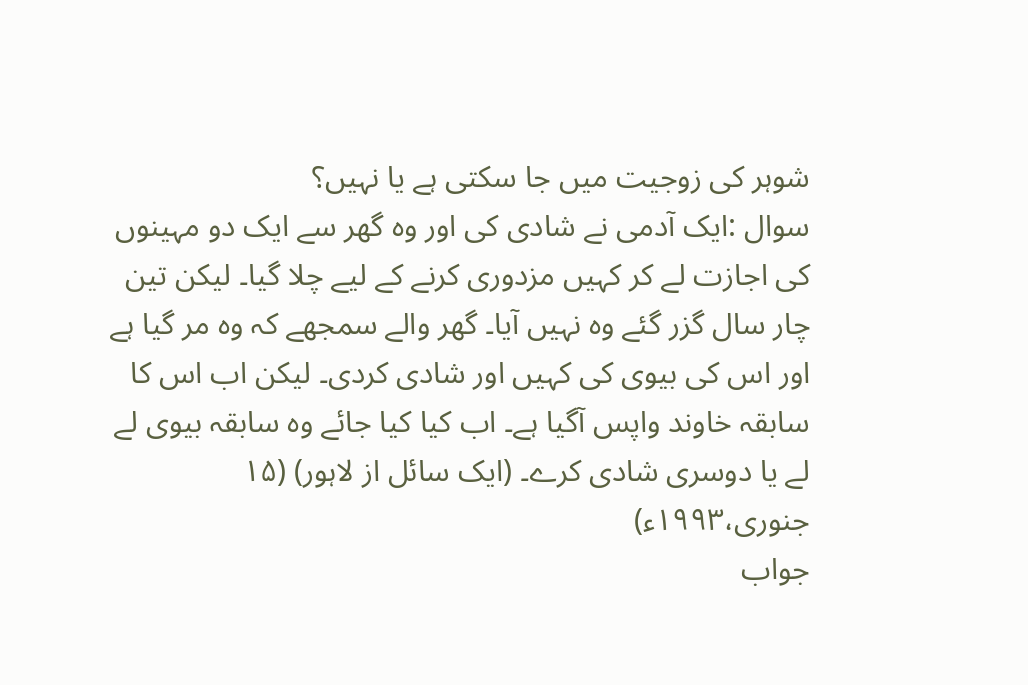شوہر کی زوجیت میں جا سکتی ہے یا نہیں؟
سوال :ایک آدمی نے شادی کی اور وہ گھر سے ایک دو مہینوں کی اجازت لے کر کہیں مزدوری کرنے کے لیے چلا گیا۔ لیکن تین چار سال گزر گئے وہ نہیں آیا۔ گھر والے سمجھے کہ وہ مر گیا ہے اور اس کی بیوی کی کہیں اور شادی کردی۔ لیکن اب اس کا سابقہ خاوند واپس آگیا ہے۔ اب کیا کیا جائے وہ سابقہ بیوی لے لے یا دوسری شادی کرے۔ (ایک سائل از لاہور) (۱۵ جنوری،۱۹۹۳ء)
جواب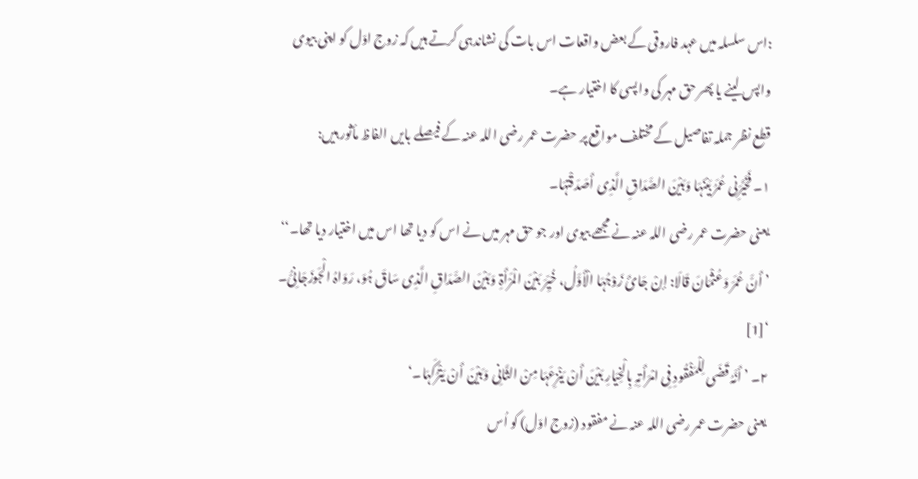:اس سلسلہ میں عہد فاروقی کے بعض واقعات اس بات کی نشاندہی کرتے ہیں کہ زوج اوّل کو اپنی بیوی واپس لینے یا پھر حق مہر کی واپسی کا اختیار ہے۔
قطع نظر جملہ تفاصیل کے مختلف مواقع پر حضرت عمر رضی اللہ عنہ کے فیصلے بایں الفاظ مأثور ہیں:
۱۔ فَخَیَّرَنِی عُمَرُ بَیْنَہَا وَبَیْنَ الصَّدَاقِ الَّذِی أَصَدَقْتہَا۔
یعنی حضرت عمر رضی اللہ عنہ نے مجھے بیوی اور جو حق مہر میں نے اس کو دیا تھا اس میں اختیار دیا تھا۔‘‘
’ أَنَّ عُمَرَ وَعُثْمَانَ قَالَا: إنْ جَائَ زَوْجُہَا الْأَوَّلُ، خُیِّرَ بَیْنَ الْمَرْأَۃِ وَبَیْنَ الصَّدَاقِ الَّذِی سَاقَ ہُوَ، رَوَاہُ الْجَوزَجَانِیُّ۔ ‘[1]
۲۔ ’ أَنَّہُ قَضَی لِلْمَفْقُودِ فِی امْرَأَتِہِ بِالْخِیَارِ بَیْنَ أَنْ یَنْزِعَہَا مِنْ الثَّانِی وَبَیْنَ أَنْ یَتْرُکَہَا۔‘
یعنی حضرت عمر رضی اللہ عنہ نے مفقود (زوج اوّل) کو اُس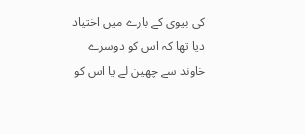کی بیوی کے بارے میں اختیاد دیا تھا کہ اس کو دوسرے خاوند سے چھین لے یا اس کو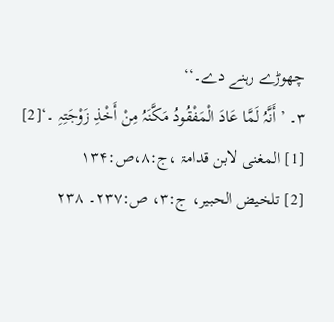چھوڑے رہنے دے۔‘‘
۳۔ ’ أَنَّہُ لَمَّا عَادَ الْمَفْقُودُ مَکَّنَہُ مِنْ أَخْذِ زَوْجَتِہِ ۔‘[2]
[1] المغنی لابن قدامۃ ،ج:۸،ص:۱۳۴
[2] تلخیض الحبیر، ج:۳، ص:۲۳۷۔ ۲۳۸